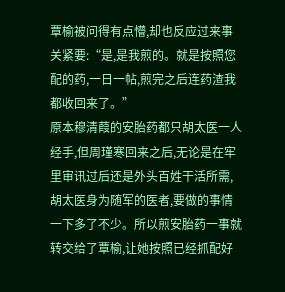覃榆被问得有点懵,却也反应过来事关紧要:“是,是我煎的。就是按照您配的药,一日一帖,煎完之后连药渣我都收回来了。”
原本穆清葭的安胎药都只胡太医一人经手,但周瑾寒回来之后,无论是在牢里审讯过后还是外头百姓干活所需,胡太医身为随军的医者,要做的事情一下多了不少。所以煎安胎药一事就转交给了覃榆,让她按照已经抓配好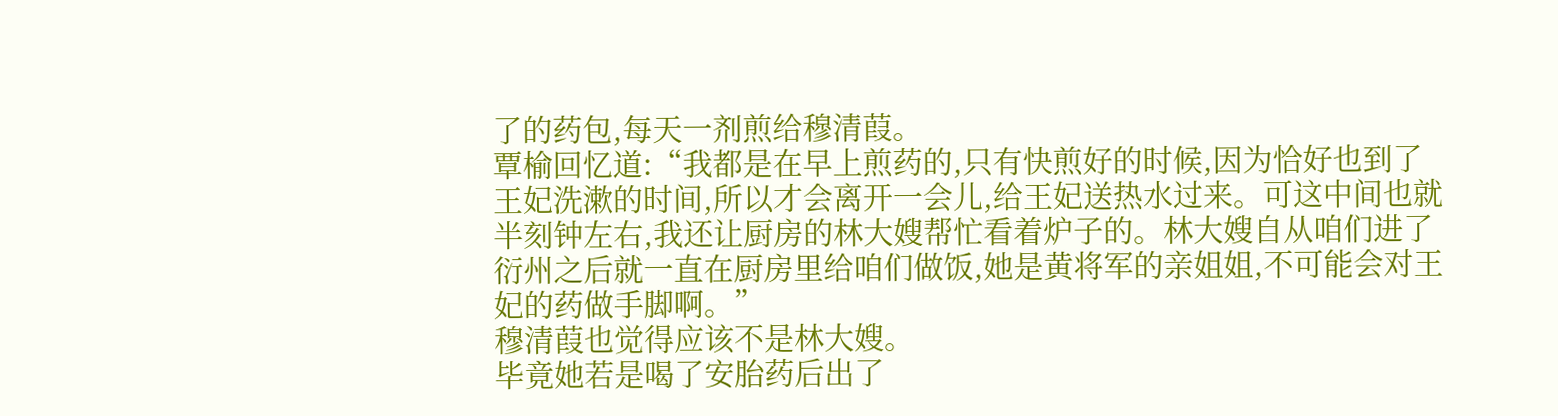了的药包,每天一剂煎给穆清葭。
覃榆回忆道:“我都是在早上煎药的,只有快煎好的时候,因为恰好也到了王妃洗漱的时间,所以才会离开一会儿,给王妃送热水过来。可这中间也就半刻钟左右,我还让厨房的林大嫂帮忙看着炉子的。林大嫂自从咱们进了衍州之后就一直在厨房里给咱们做饭,她是黄将军的亲姐姐,不可能会对王妃的药做手脚啊。”
穆清葭也觉得应该不是林大嫂。
毕竟她若是喝了安胎药后出了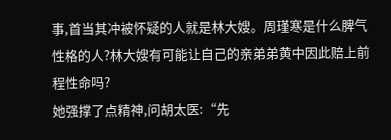事,首当其冲被怀疑的人就是林大嫂。周瑾寒是什么脾气性格的人?林大嫂有可能让自己的亲弟弟黄中因此赔上前程性命吗?
她强撑了点精神,问胡太医:“先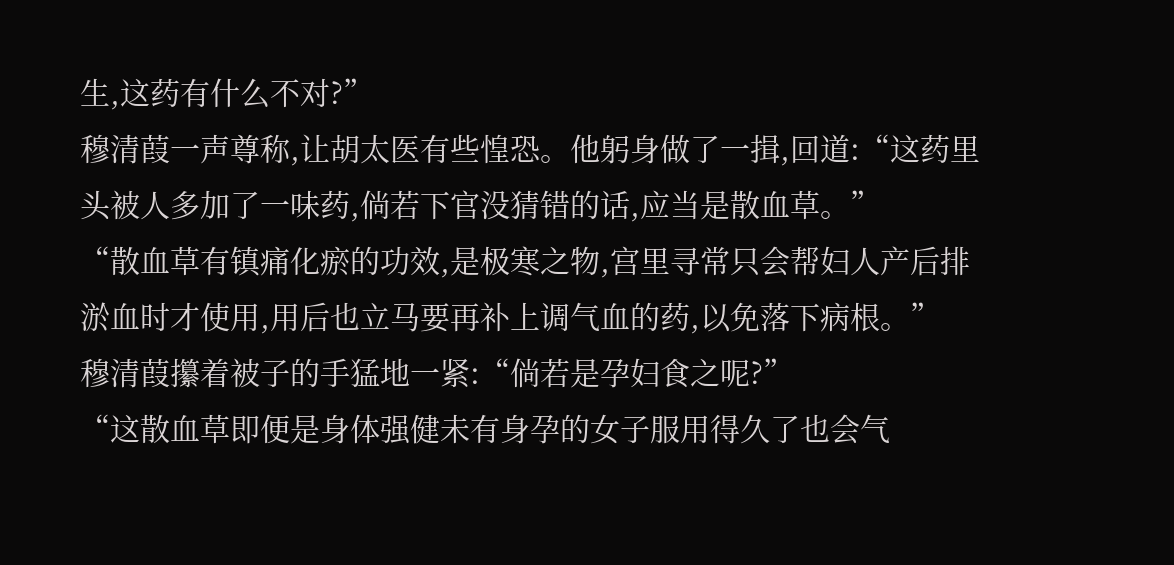生,这药有什么不对?”
穆清葭一声尊称,让胡太医有些惶恐。他躬身做了一揖,回道:“这药里头被人多加了一味药,倘若下官没猜错的话,应当是散血草。”
“散血草有镇痛化瘀的功效,是极寒之物,宫里寻常只会帮妇人产后排淤血时才使用,用后也立马要再补上调气血的药,以免落下病根。”
穆清葭攥着被子的手猛地一紧:“倘若是孕妇食之呢?”
“这散血草即便是身体强健未有身孕的女子服用得久了也会气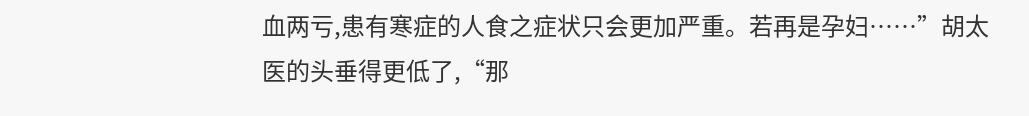血两亏,患有寒症的人食之症状只会更加严重。若再是孕妇……”胡太医的头垂得更低了,“那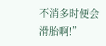不消多时便会滑胎啊!”